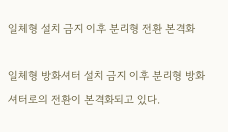일체형 설치 금지 이후 분리형 전환 본격화

일체형 방화셔터 설치 금지 이후 분리형 방화셔터로의 전환이 본격화되고 있다.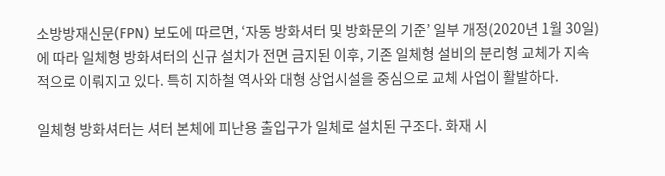소방방재신문(FPN) 보도에 따르면, ‘자동 방화셔터 및 방화문의 기준’ 일부 개정(2020년 1월 30일)에 따라 일체형 방화셔터의 신규 설치가 전면 금지된 이후, 기존 일체형 설비의 분리형 교체가 지속적으로 이뤄지고 있다. 특히 지하철 역사와 대형 상업시설을 중심으로 교체 사업이 활발하다.

일체형 방화셔터는 셔터 본체에 피난용 출입구가 일체로 설치된 구조다. 화재 시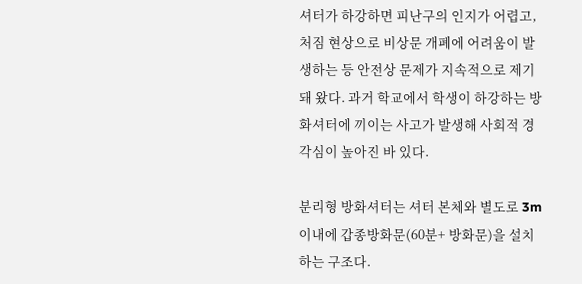셔터가 하강하면 피난구의 인지가 어렵고, 처짐 현상으로 비상문 개폐에 어려움이 발생하는 등 안전상 문제가 지속적으로 제기돼 왔다. 과거 학교에서 학생이 하강하는 방화셔터에 끼이는 사고가 발생해 사회적 경각심이 높아진 바 있다.

분리형 방화셔터는 셔터 본체와 별도로 3m 이내에 갑종방화문(60분+ 방화문)을 설치하는 구조다.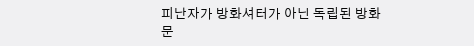피난자가 방화셔터가 아닌 독립된 방화문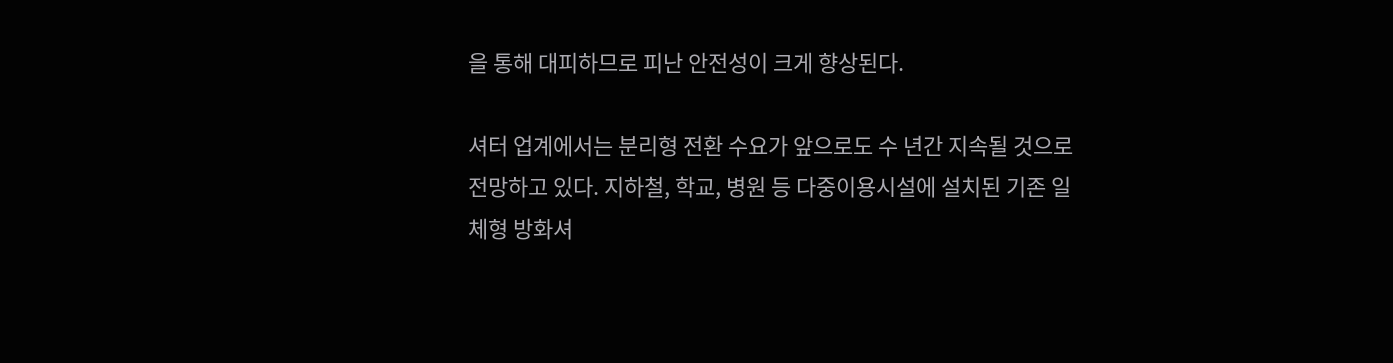을 통해 대피하므로 피난 안전성이 크게 향상된다.

셔터 업계에서는 분리형 전환 수요가 앞으로도 수 년간 지속될 것으로 전망하고 있다. 지하철, 학교, 병원 등 다중이용시설에 설치된 기존 일체형 방화셔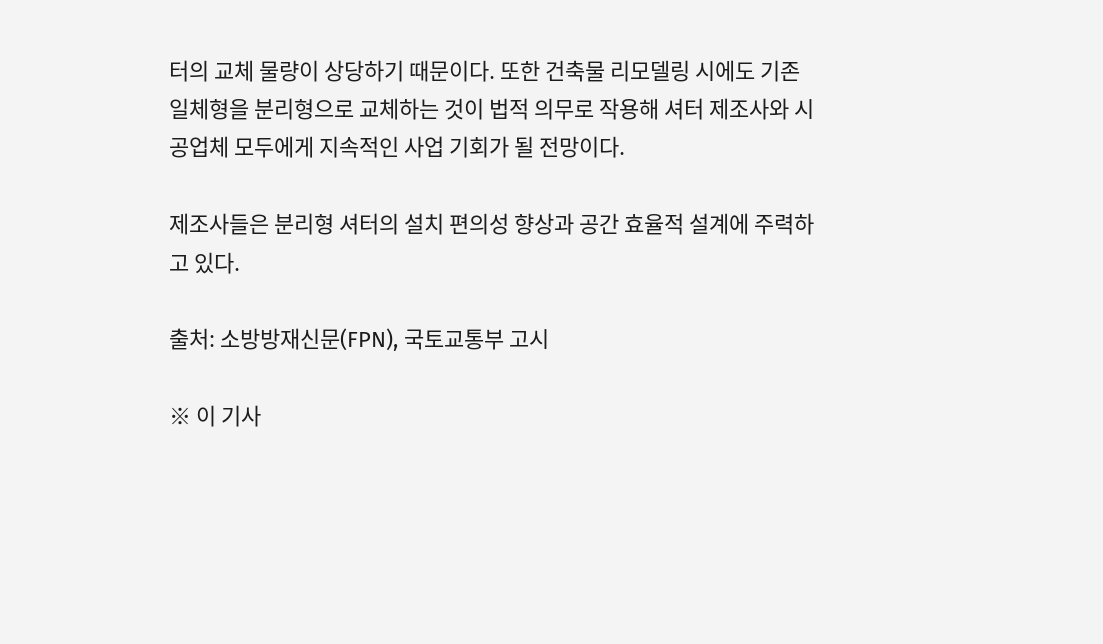터의 교체 물량이 상당하기 때문이다. 또한 건축물 리모델링 시에도 기존 일체형을 분리형으로 교체하는 것이 법적 의무로 작용해 셔터 제조사와 시공업체 모두에게 지속적인 사업 기회가 될 전망이다.

제조사들은 분리형 셔터의 설치 편의성 향상과 공간 효율적 설계에 주력하고 있다.

출처: 소방방재신문(FPN), 국토교통부 고시

※ 이 기사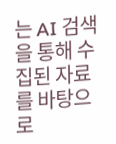는 AI 검색을 통해 수집된 자료를 바탕으로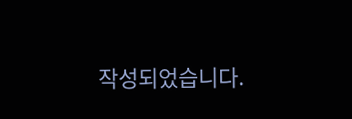작성되었습니다.